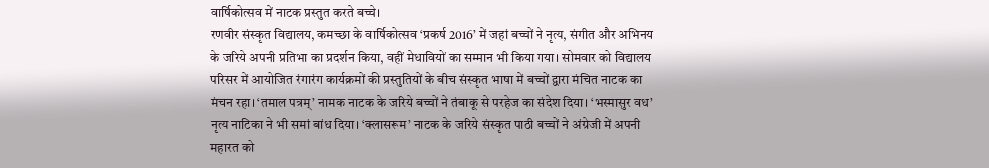वार्षिकोत्सव में नाटक प्रस्तुत करते बच्चे।
रणवीर संस्कृत विद्यालय, कमच्छा के वार्षिकोत्सव ‘प्रकर्ष 2016’ में जहां बच्चों ने नृत्य, संगीत और अभिनय के जरिये अपनी प्रतिभा का प्रदर्शन किया, वहीं मेधावियों का सम्मान भी किया गया। सोमवार को विद्यालय परिसर में आयोजित रंगारंग कार्यक्रमों की प्रस्तुतियों के बीच संस्कृत भाषा में बच्चों द्वारा मंचित नाटक का मंचन रहा। ‘तमाल पत्रम्’ नामक नाटक के जरिये बच्चों ने तंबाकू से परहेज का संदेश दिया। ‘भस्मासुर वध’ नृत्य नाटिका ने भी समां बांध दिया। ‘क्लासरूम’ नाटक के जरिये संस्कृत पाठी बच्चों ने अंग्रेजी में अपनी महारत को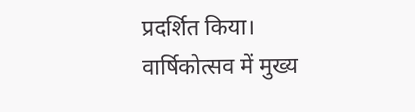प्रदर्शित किया।
वार्षिकोत्सव में मुख्य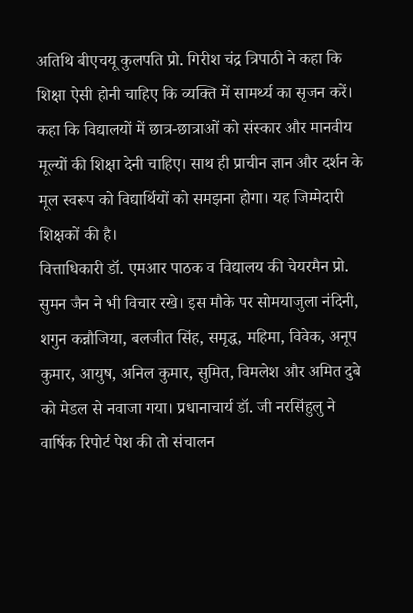अतिथि बीएचयू कुलपति प्रो. गिरीश चंद्र त्रिपाठी ने कहा कि शिक्षा ऐसी होनी चाहिए कि व्यक्ति में सामर्थ्य का सृजन करें। कहा कि विद्यालयों में छात्र-छात्राओं को संस्कार और मानवीय मूल्यों की शिक्षा देनी चाहिए। साथ ही प्राचीन ज्ञान और दर्शन के मूल स्वरूप को विद्यार्थियों को समझना होगा। यह जिम्मेदारी शिक्षकों की है।
वित्ताधिकारी डॉ. एमआर पाठक व विद्यालय की चेयरमैन प्रो. सुमन जैन ने भी विचार रखे। इस मौके पर सोमयाजुला नंदिनी, शगुन कन्नौजिया, बलजीत सिंह, समृद्ध, महिमा, विवेक, अनूप कुमार, आयुष, अनिल कुमार, सुमित, विमलेश और अमित दुबे को मेडल से नवाजा गया। प्रधानाचार्य डॉ. जी नरसिंहुलु ने वार्षिक रिपोर्ट पेश की तो संचालन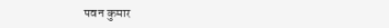पवन कुमार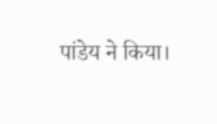पांडेय ने किया।